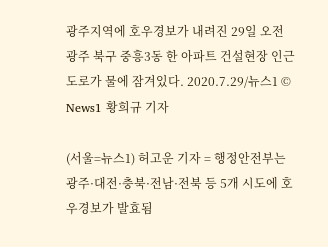광주지역에 호우경보가 내려진 29일 오전 광주 북구 중흥3동 한 아파트 건설현장 인근 도로가 물에 잠겨있다. 2020.7.29/뉴스1 © News1 황희규 기자

(서울=뉴스1) 허고운 기자 = 행정안전부는 광주·대전·충북·전남·전북 등 5개 시도에 호우경보가 발효됨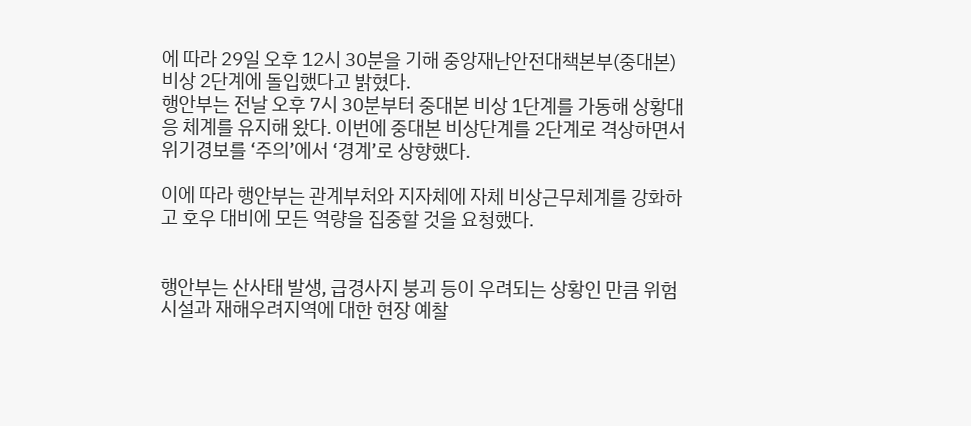에 따라 29일 오후 12시 30분을 기해 중앙재난안전대책본부(중대본) 비상 2단계에 돌입했다고 밝혔다.
행안부는 전날 오후 7시 30분부터 중대본 비상 1단계를 가동해 상황대응 체계를 유지해 왔다. 이번에 중대본 비상단계를 2단계로 격상하면서 위기경보를 ‘주의’에서 ‘경계’로 상향했다.

이에 따라 행안부는 관계부처와 지자체에 자체 비상근무체계를 강화하고 호우 대비에 모든 역량을 집중할 것을 요청했다.


행안부는 산사태 발생, 급경사지 붕괴 등이 우려되는 상황인 만큼 위험시설과 재해우려지역에 대한 현장 예찰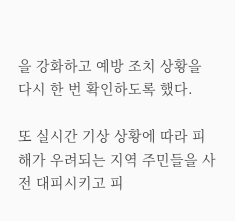을 강화하고 예방 조치 상황을 다시 한 번 확인하도록 했다.

또 실시간 기상 상황에 따라 피해가 우려되는 지역 주민들을 사전 대피시키고 피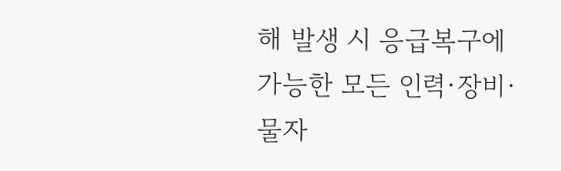해 발생 시 응급복구에 가능한 모든 인력·장비·물자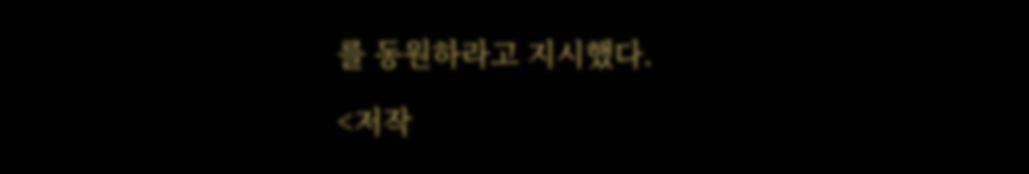를 동원하라고 지시했다.

<저작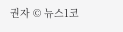권자 © 뉴스1코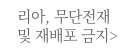리아, 무단전재 및 재배포 금지>